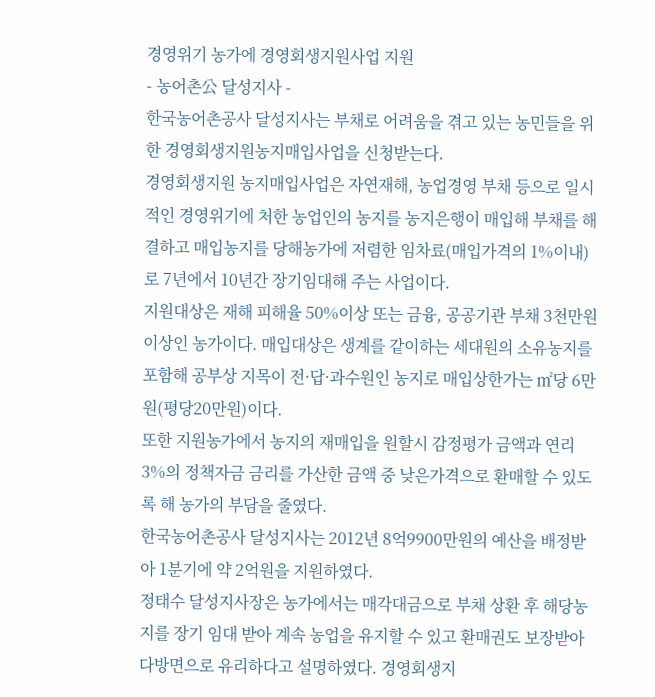경영위기 농가에 경영회생지원사업 지원
- 농어촌公 달성지사 -
한국농어촌공사 달성지사는 부채로 어려움을 겪고 있는 농민들을 위한 경영회생지원농지매입사업을 신청받는다.
경영회생지원 농지매입사업은 자연재해, 농업경영 부채 등으로 일시적인 경영위기에 처한 농업인의 농지를 농지은행이 매입해 부채를 해결하고 매입농지를 당해농가에 저렴한 임차료(매입가격의 1%이내)로 7년에서 10년간 장기임대해 주는 사업이다.
지원대상은 재해 피해율 50%이상 또는 금융, 공공기관 부채 3천만원 이상인 농가이다. 매입대상은 생계를 같이하는 세대원의 소유농지를 포함해 공부상 지목이 전·답·과수원인 농지로 매입상한가는 ㎡당 6만원(평당20만원)이다.
또한 지원농가에서 농지의 재매입을 원할시 감정평가 금액과 연리 3%의 정책자금 금리를 가산한 금액 중 낮은가격으로 환매할 수 있도록 해 농가의 부담을 줄였다.
한국농어촌공사 달성지사는 2012년 8억9900만원의 예산을 배정받아 1분기에 약 2억원을 지원하였다.
정태수 달성지사장은 농가에서는 매각대금으로 부채 상환 후 해당농지를 장기 임대 받아 계속 농업을 유지할 수 있고 환매권도 보장받아 다방면으로 유리하다고 설명하였다. 경영회생지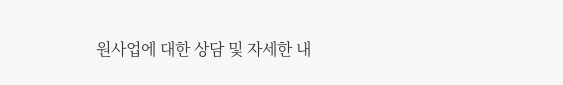원사업에 대한 상담 및 자세한 내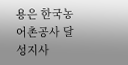용은 한국농어촌공사 달성지사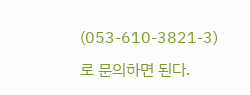(053-610-3821-3)로 문의하면 된다.